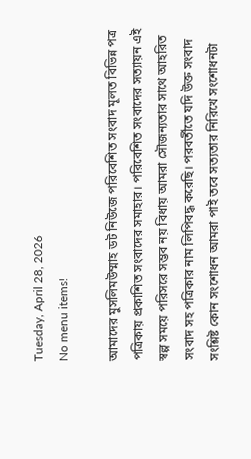Tuesday, April 28, 2026
No menu items!

আমাদের মুসলিমউম্মাহ ডট নিউজে পরিবেশিত সংবাদ মূলত বিভিন্ন পত্র পত্রিকায় প্রকাশিত সংবাদের সমাহার। পরিবেশিত সংবাদের সত্যায়ন এই স্বল্প সময়ে পরিসরে সম্ভব নয় বিধায় আমরা সৌজন্যতার সাথে আহরিত সংবাদ সহ পত্রিকার নাম লিপিবদ্ধ করেছি। পরবর্তীতে যদি উক্ত সংবাদ সংশ্লিষ্ট কোন সংশোধন আমরা পাই তবে সত্যতার নিরিখে সংশোধনটা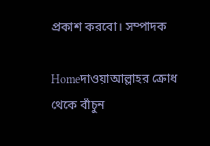প্রকাশ করবো। সম্পাদক

Homeদাওয়াআল্লাহর ক্রোধ থেকে বাঁচুন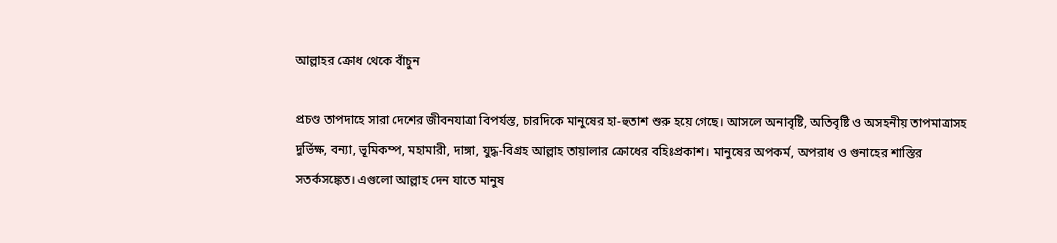আল্লাহর ক্রোধ থেকে বাঁচুন

প্রচণ্ড তাপদাহে সারা দেশের জীবনযাত্রা বিপর্যস্ত, চারদিকে মানুষের হা-হুতাশ শুরু হয়ে গেছে। আসলে অনাবৃষ্টি, অতিবৃষ্টি ও অসহনীয় তাপমাত্রাসহ দুর্ভিক্ষ, বন্যা, ভূমিকম্প, মহামারী, দাঙ্গা, যুদ্ধ-বিগ্রহ আল্লাহ তায়ালার ক্রোধের বহিঃপ্রকাশ। মানুষের অপকর্ম, অপরাধ ও গুনাহের শাস্তির সতর্কসঙ্কেত। এগুলো আল্লাহ দেন যাতে মানুষ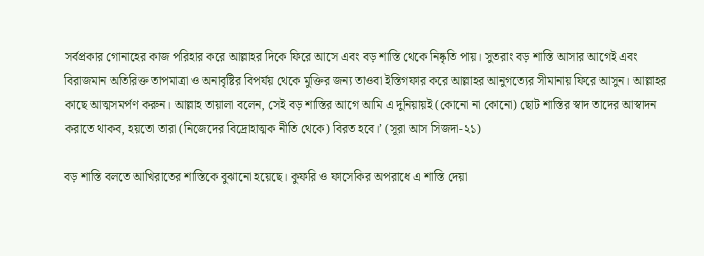সর্বপ্রকার গোনাহের কাজ পরিহার করে আল্লাহর দিকে ফিরে আসে এবং বড় শাস্তি থেকে নিষ্কৃতি পায়। সুতরাং বড় শাস্তি আসার আগেই এবং বিরাজমান অতিরিক্ত তাপমাত্রা ও অনাবৃষ্টির বিপর্যয় থেকে মুক্তির জন্য তাওবা ইস্তিগফার করে আল্লাহর আনুগত্যের সীমানায় ফিরে আসুন। আল্লাহর কাছে আত্মসমর্পণ করুন। আল্লাহ তায়ালা বলেন, সেই বড় শাস্তির আগে আমি এ দুনিয়ায়ই (কোনো না কোনো) ছোট শাস্তির স্বাদ তাদের আস্বাদন করাতে থাকব, হয়তো তারা (নিজেদের বিদ্রোহাত্মক নীতি থেকে) বিরত হবে।’ (সূরা আস সিজদা-২১)

বড় শাস্তি বলতে আখিরাতের শাস্তিকে বুঝানো হয়েছে। কুফরি ও ফাসেকির অপরাধে এ শাস্তি দেয়া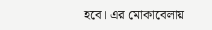হবে। এর মোকাবেলায়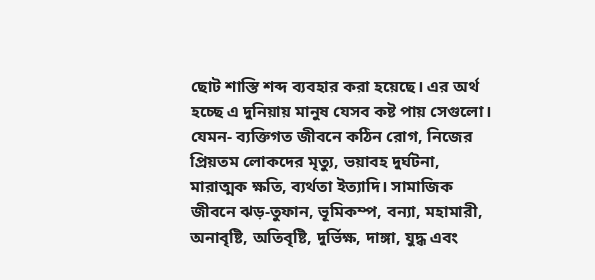ছোট শাস্তি শব্দ ব্যবহার করা হয়েছে। এর অর্থ হচ্ছে এ দুনিয়ায় মানুষ যেসব কষ্ট পায় সেগুলো। যেমন- ব্যক্তিগত জীবনে কঠিন রোগ, নিজের প্রিয়তম লোকদের মৃত্যু, ভয়াবহ দুর্ঘটনা, মারাত্মক ক্ষতি, ব্যর্থতা ইত্যাদি। সামাজিক জীবনে ঝড়-তুফান, ভূমিকম্প, বন্যা, মহামারী, অনাবৃষ্টি, অতিবৃষ্টি, দুর্ভিক্ষ, দাঙ্গা, যুদ্ধ এবং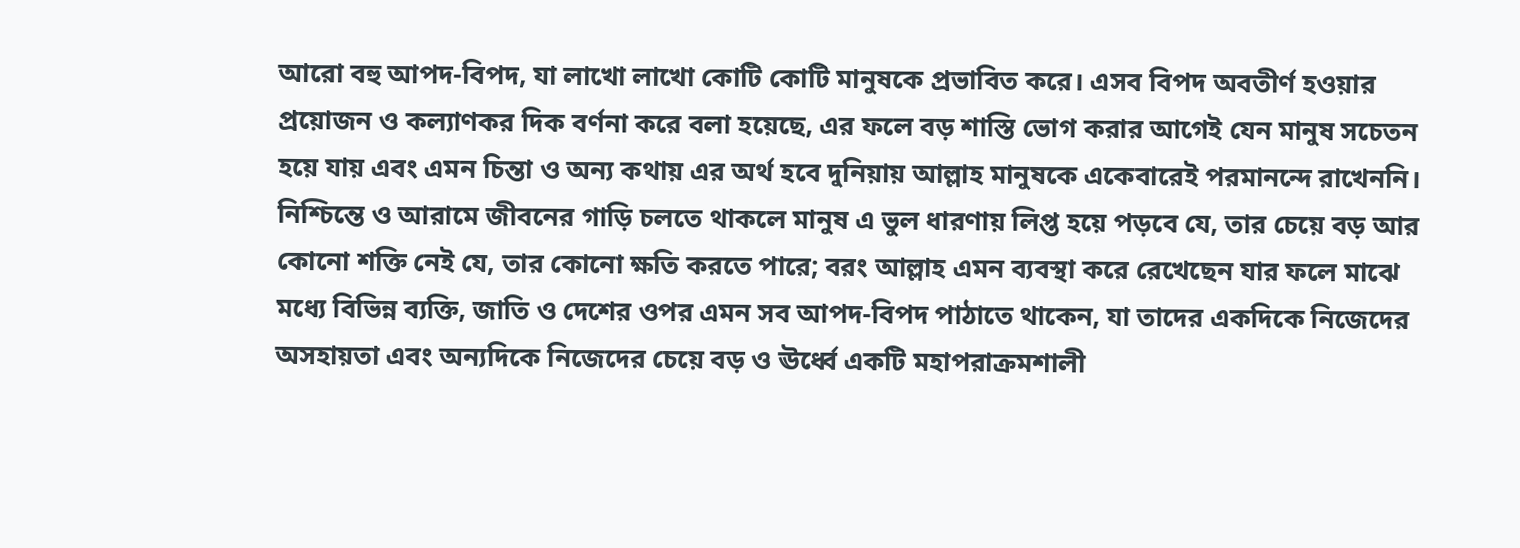আরো বহু আপদ-বিপদ, যা লাখো লাখো কোটি কোটি মানুষকে প্রভাবিত করে। এসব বিপদ অবতীর্ণ হওয়ার প্রয়োজন ও কল্যাণকর দিক বর্ণনা করে বলা হয়েছে, এর ফলে বড় শাস্তি ভোগ করার আগেই যেন মানুষ সচেতন হয়ে যায় এবং এমন চিন্তা ও অন্য কথায় এর অর্থ হবে দুনিয়ায় আল্লাহ মানুষকে একেবারেই পরমানন্দে রাখেননি। নিশ্চিন্তে ও আরামে জীবনের গাড়ি চলতে থাকলে মানুষ এ ভুল ধারণায় লিপ্ত হয়ে পড়বে যে, তার চেয়ে বড় আর কোনো শক্তি নেই যে, তার কোনো ক্ষতি করতে পারে; বরং আল্লাহ এমন ব্যবস্থা করে রেখেছেন যার ফলে মাঝে মধ্যে বিভিন্ন ব্যক্তি, জাতি ও দেশের ওপর এমন সব আপদ-বিপদ পাঠাতে থাকেন, যা তাদের একদিকে নিজেদের অসহায়তা এবং অন্যদিকে নিজেদের চেয়ে বড় ও ঊর্ধ্বে একটি মহাপরাক্রমশালী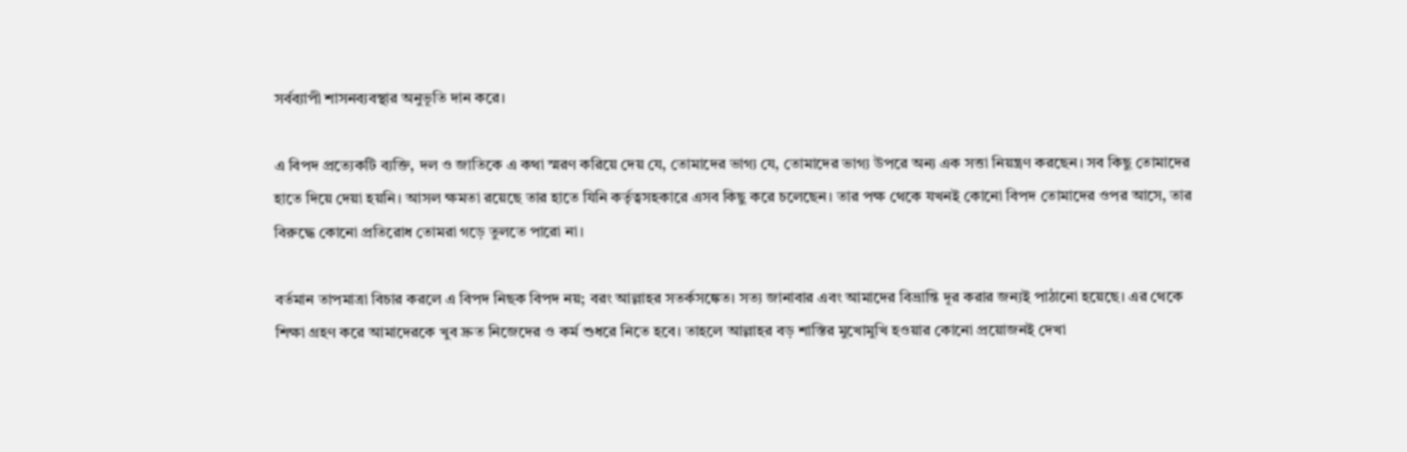সর্বব্যাপী শাসনব্যবস্থার অনুভূতি দান করে।

এ বিপদ প্রত্যেকটি ব্যক্তি, দল ও জাতিকে এ কথা স্মরণ করিয়ে দেয় যে, তোমাদের ভাগ্য যে, তোমাদের ভাগ্য উপরে অন্য এক সত্তা নিয়ন্ত্রণ করছেন। সব কিছু তোমাদের হাতে দিয়ে দেয়া হয়নি। আসল ক্ষমতা রয়েছে তার হাতে যিনি কর্তৃত্বসহকারে এসব কিছু করে চলেছেন। তার পক্ষ থেকে যখনই কোনো বিপদ তোমাদের ওপর আসে, তার বিরুদ্ধে কোনো প্রতিরোধ তোমরা গড়ে তুলতে পারো না।

বর্তমান তাপমাত্রা বিচার করলে এ বিপদ নিছক বিপদ নয়; বরং আল্লাহর সতর্কসঙ্কেত। সত্য জানাবার এবং আমাদের বিভ্রান্তি দূর করার জন্যই পাঠানো হয়েছে। এর থেকে শিক্ষা গ্রহণ করে আমাদেরকে খুব দ্রুত নিজেদের ও কর্ম শুধরে নিতে হবে। তাহলে আল্লাহর বড় শাস্তির মুখোমুখি হওয়ার কোনো প্রয়োজনই দেখা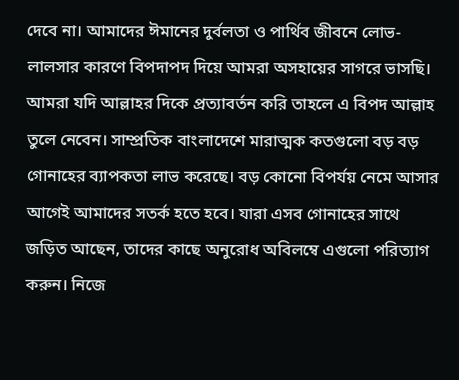দেবে না। আমাদের ঈমানের দুর্বলতা ও পার্থিব জীবনে লোভ-লালসার কারণে বিপদাপদ দিয়ে আমরা অসহায়ের সাগরে ভাসছি। আমরা যদি আল্লাহর দিকে প্রত্যাবর্তন করি তাহলে এ বিপদ আল্লাহ তুলে নেবেন। সাম্প্রতিক বাংলাদেশে মারাত্মক কতগুলো বড় বড় গোনাহের ব্যাপকতা লাভ করেছে। বড় কোনো বিপর্যয় নেমে আসার আগেই আমাদের সতর্ক হতে হবে। যারা এসব গোনাহের সাথে জড়িত আছেন, তাদের কাছে অনুরোধ অবিলম্বে এগুলো পরিত্যাগ করুন। নিজে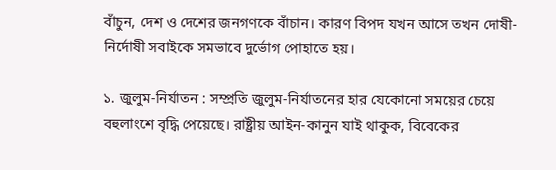বাঁচুন, দেশ ও দেশের জনগণকে বাঁচান। কারণ বিপদ যখন আসে তখন দোষী-নির্দোষী সবাইকে সমভাবে দুর্ভোগ পোহাতে হয়।

১. জুলুম-নির্যাতন : সম্প্রতি জুলুম-নির্যাতনের হার যেকোনো সময়ের চেয়ে বহুলাংশে বৃদ্ধি পেয়েছে। রাষ্ট্রীয় আইন-কানুন যাই থাকুক, বিবেকের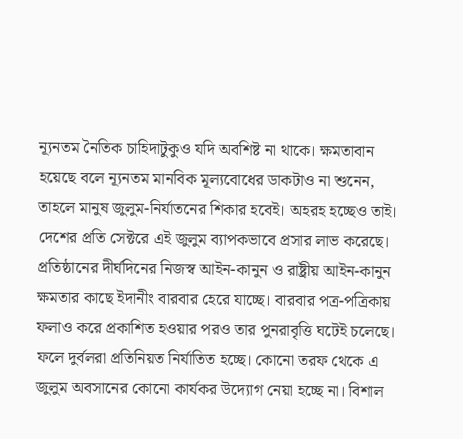ন্যূনতম নৈতিক চাহিদাটুকুও যদি অবশিষ্ট না থাকে। ক্ষমতাবান হয়েছে বলে ন্যূনতম মানবিক মূল্যবোধের ডাকটাও না শুনেন, তাহলে মানুষ জুলুম-নির্যাতনের শিকার হবেই। অহরহ হচ্ছেও তাই। দেশের প্রতি সেক্টরে এই জুলুম ব্যাপকভাবে প্রসার লাভ করেছে। প্রতিষ্ঠানের দীর্ঘদিনের নিজস্ব আইন-কানুন ও রাষ্ট্রীয় আইন-কানুন ক্ষমতার কাছে ইদানীং বারবার হেরে যাচ্ছে। বারবার পত্র-পত্রিকায় ফলাও করে প্রকাশিত হওয়ার পরও তার পুনরাবৃত্তি ঘটেই চলেছে। ফলে দুর্বলরা প্রতিনিয়ত নির্যাতিত হচ্ছে। কোনো তরফ থেকে এ জুলুম অবসানের কোনো কার্যকর উদ্যোগ নেয়া হচ্ছে না। বিশাল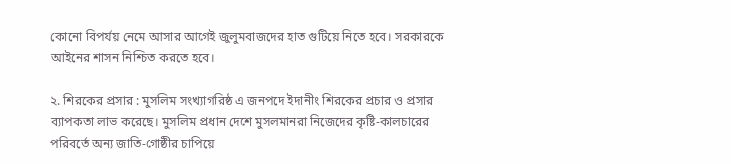কোনো বিপর্যয় নেমে আসার আগেই জুলুমবাজদের হাত গুটিয়ে নিতে হবে। সরকারকে আইনের শাসন নিশ্চিত করতে হবে।

২. শিরকের প্রসার : মুসলিম সংখ্যাগরিষ্ঠ এ জনপদে ইদানীং শিরকের প্রচার ও প্রসার ব্যাপকতা লাভ করেছে। মুসলিম প্রধান দেশে মুসলমানরা নিজেদের কৃষ্টি-কালচারের পরিবর্তে অন্য জাতি-গোষ্ঠীর চাপিয়ে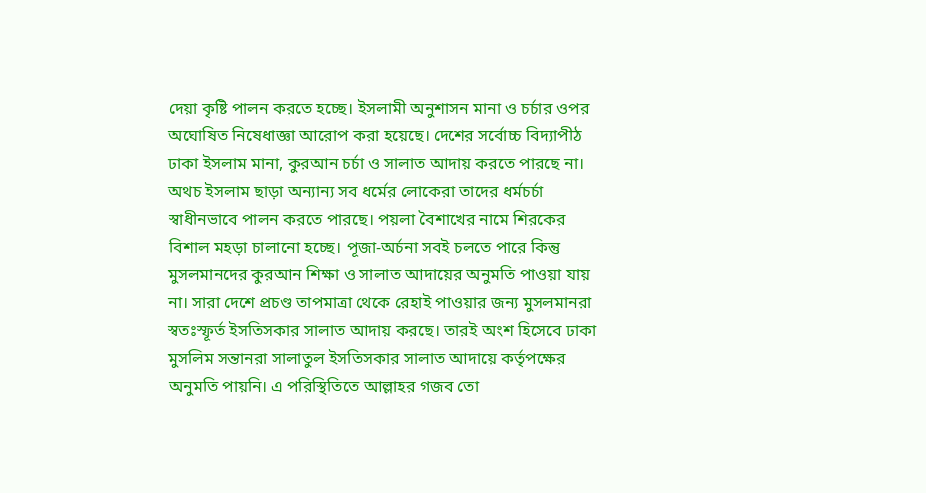দেয়া কৃষ্টি পালন করতে হচ্ছে। ইসলামী অনুশাসন মানা ও চর্চার ওপর অঘোষিত নিষেধাজ্ঞা আরোপ করা হয়েছে। দেশের সর্বোচ্চ বিদ্যাপীঠ ঢাকা ইসলাম মানা, কুরআন চর্চা ও সালাত আদায় করতে পারছে না। অথচ ইসলাম ছাড়া অন্যান্য সব ধর্মের লোকেরা তাদের ধর্মচর্চা স্বাধীনভাবে পালন করতে পারছে। পয়লা বৈশাখের নামে শিরকের বিশাল মহড়া চালানো হচ্ছে। পূজা-অর্চনা সবই চলতে পারে কিন্তু মুসলমানদের কুরআন শিক্ষা ও সালাত আদায়ের অনুমতি পাওয়া যায় না। সারা দেশে প্রচণ্ড তাপমাত্রা থেকে রেহাই পাওয়ার জন্য মুসলমানরা স্বতঃস্ফূর্ত ইসতিসকার সালাত আদায় করছে। তারই অংশ হিসেবে ঢাকা মুসলিম সন্তানরা সালাতুল ইসতিসকার সালাত আদায়ে কর্তৃপক্ষের অনুমতি পায়নি। এ পরিস্থিতিতে আল্লাহর গজব তো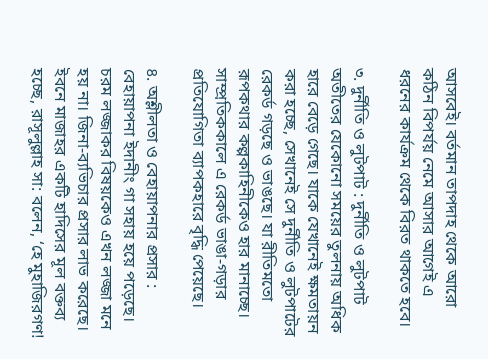আসবেই। বর্তমান তাপদাহ থেকে আরো কঠিন বিপর্যয় নেমে আসার আগেই এ ধরনের কার্যক্রম থেকে বিরত থাকতে হবে।

৩. দুর্নীতি ও লুটপাট : দুর্নীতি ও লুটপাট অতীতের যেকোনো সময়ের তুলনায় অধিক হারে বেড়ে গেছে। যাকে যেখানেই ক্ষমতায়ন করা হচ্ছে, সেখানেই সে দুর্নীতি ও লুটপাটের রেকর্ড গড়ছে ও ভাঙছে। যা রীতিমতো রূপকথার কল্পকাহিনীকেও হার মানাচ্ছে। সাম্প্রতিককালে এ রেকর্ড ভাঙা-গড়ার প্রতিযোগিতা ব্যাপকহারে বৃদ্ধি পেয়েছে।

৪. অশ্লীলতা ও বেহায়াপনার প্রসার : বেহায়াপনা ইদানীং গা সহায় হয়ে পড়েছে। চরম লজ্জাকর বিষয়কেও এখন লজ্জা মনে হয় না। জিনা-ব্যভিচার প্রসার লাভ করেছে। ইবনে মাজাহর একটি হাদিসের মূল বক্তব্য হচ্ছে, রাসূলুল্লাহ সা: বলেন, ‘হে মুহাজিরগণ!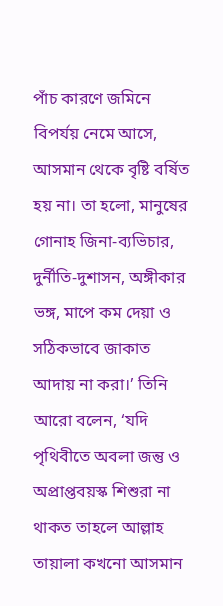পাঁচ কারণে জমিনে বিপর্যয় নেমে আসে, আসমান থেকে বৃষ্টি বর্ষিত হয় না। তা হলো, মানুষের গোনাহ জিনা-ব্যভিচার, দুর্নীতি-দুশাসন, অঙ্গীকার ভঙ্গ, মাপে কম দেয়া ও সঠিকভাবে জাকাত আদায় না করা।’ তিনি আরো বলেন, ‘যদি পৃথিবীতে অবলা জন্তু ও অপ্রাপ্তবয়স্ক শিশুরা না থাকত তাহলে আল্লাহ তায়ালা কখনো আসমান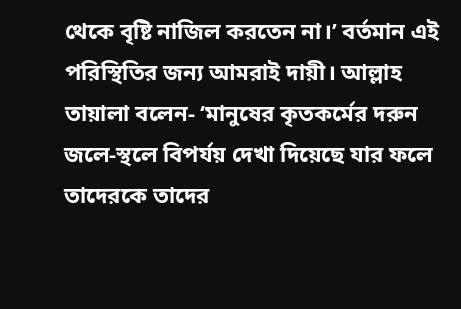থেকে বৃষ্টি নাজিল করতেন না।’ বর্তমান এই পরিস্থিতির জন্য আমরাই দায়ী। আল্লাহ তায়ালা বলেন- ‘মানুষের কৃতকর্মের দরুন জলে-স্থলে বিপর্যয় দেখা দিয়েছে যার ফলে তাদেরকে তাদের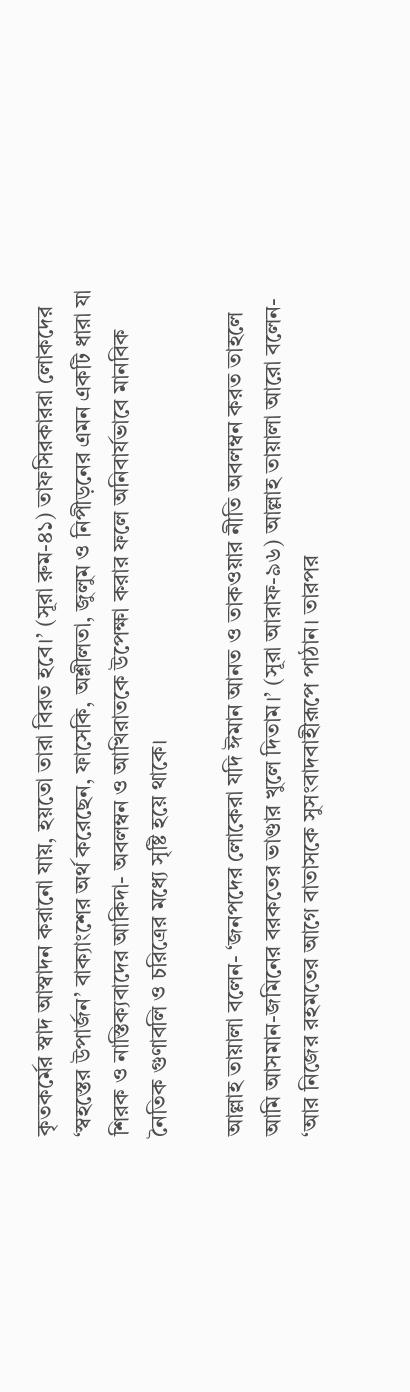কৃতকর্মের স্বাদ আস্বাদন করানো যায়, হয়তো তারা বিরত হবে।’ (সূরা রুম-৪১) তাফসিরকাররা লোকদের ‘স্বহস্তের উপার্জন’ বাক্যাংশের অর্থ করেছেন, ফাসেকি, অশ্লীলতা, জুলুম ও নিপীড়নের এমন একটি ধারা যা শিরক ও নাস্তিক্যবাদের আকিদা- অবলম্বন ও আখিরাতকে উপেক্ষা করার ফলে অনিবার্যভাবে মানবিক নৈতিক গুণাবলি ও চরিত্রের মধ্যে সৃষ্টি হয়ে থাকে।

আল্লাহ তায়ালা বলেন- ‘জনপদের লোকেরা যদি ঈমান আনত ও তাকওয়ার নীতি অবলম্বন করত তাহলে আমি আসমান-জমিনের বরকতের ভাণ্ডার খুলে দিতাম।’ (সূরা আরাফ-৯৬) আল্লাহ তায়ালা আরো বলেন- ‘আর নিজের রহমতের আগে বাতাসকে সুসংবাদবাহীরূপে পাঠান। তারপর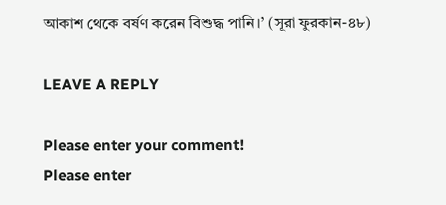আকাশ থেকে বর্ষণ করেন বিশুদ্ধ পানি।’ (সূরা ফুরকান-৪৮)

LEAVE A REPLY

Please enter your comment!
Please enter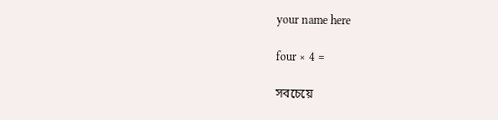your name here

four × 4 =

সবচেয়ে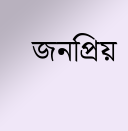জনপ্রিয়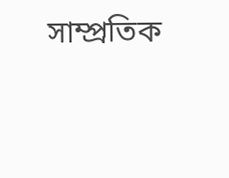সাম্প্রতিক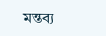মন্তব্য